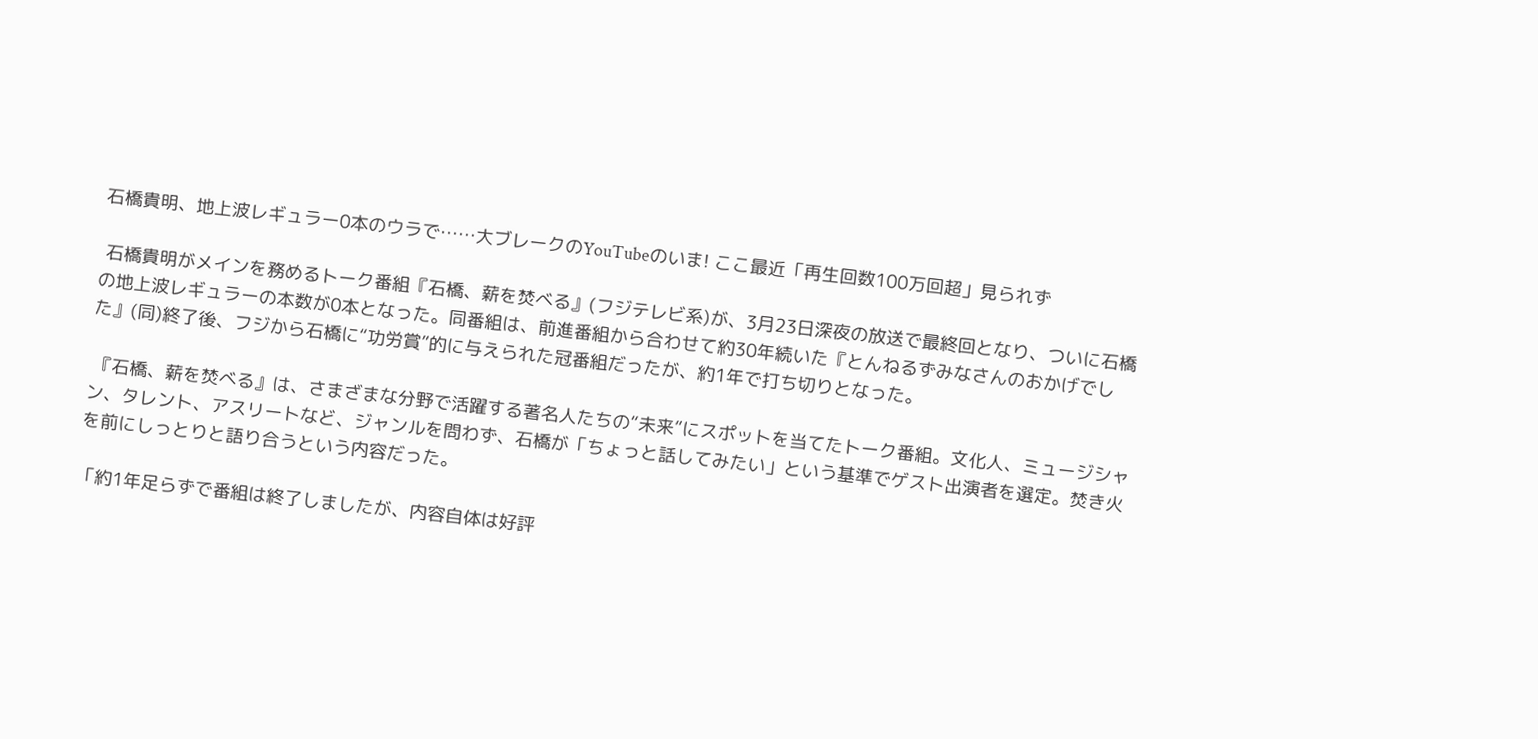石橋貴明、地上波レギュラー0本のウラで……大ブレークのYouTubeのいま! ここ最近「再生回数100万回超」見られず

 石橋貴明がメインを務めるトーク番組『石橋、薪を焚べる』(フジテレビ系)が、3月23日深夜の放送で最終回となり、ついに石橋の地上波レギュラーの本数が0本となった。同番組は、前進番組から合わせて約30年続いた『とんねるずみなさんのおかげでした』(同)終了後、フジから石橋に“功労賞”的に与えられた冠番組だったが、約1年で打ち切りとなった。

 『石橋、薪を焚べる』は、さまざまな分野で活躍する著名人たちの“未来”にスポットを当てたトーク番組。文化人、ミュージシャン、タレント、アスリートなど、ジャンルを問わず、石橋が「ちょっと話してみたい」という基準でゲスト出演者を選定。焚き火を前にしっとりと語り合うという内容だった。

「約1年足らずで番組は終了しましたが、内容自体は好評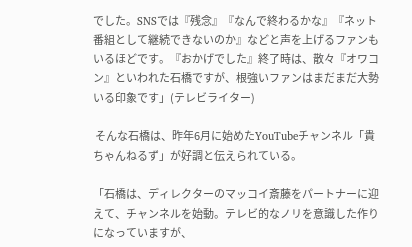でした。SNSでは『残念』『なんで終わるかな』『ネット番組として継続できないのか』などと声を上げるファンもいるほどです。『おかげでした』終了時は、散々『オワコン』といわれた石橋ですが、根強いファンはまだまだ大勢いる印象です」(テレビライター)

 そんな石橋は、昨年6月に始めたYouTubeチャンネル「貴ちゃんねるず」が好調と伝えられている。

「石橋は、ディレクターのマッコイ斎藤をパートナーに迎えて、チャンネルを始動。テレビ的なノリを意識した作りになっていますが、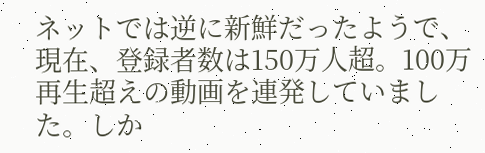ネットでは逆に新鮮だったようで、現在、登録者数は150万人超。100万再生超えの動画を連発していました。しか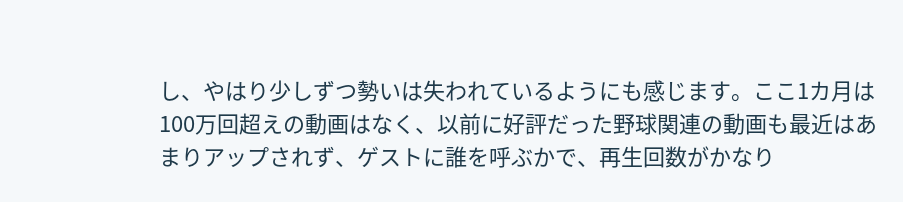し、やはり少しずつ勢いは失われているようにも感じます。ここ1カ月は100万回超えの動画はなく、以前に好評だった野球関連の動画も最近はあまりアップされず、ゲストに誰を呼ぶかで、再生回数がかなり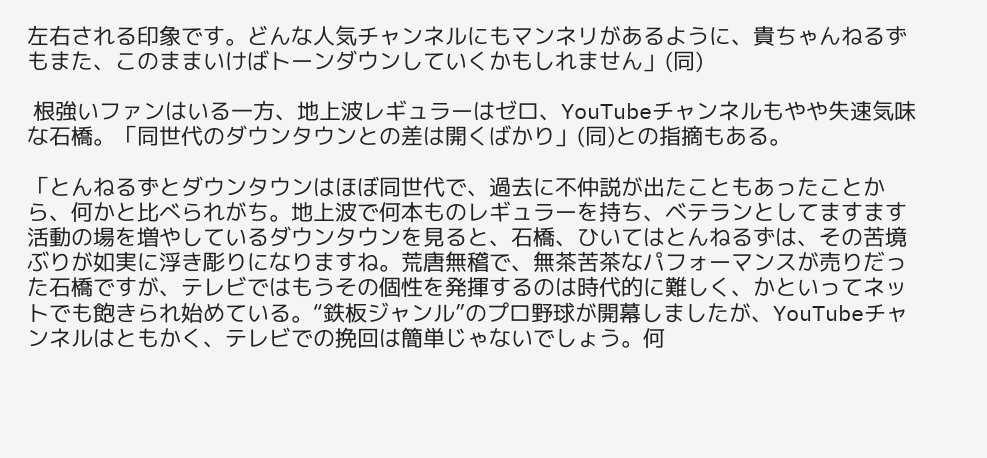左右される印象です。どんな人気チャンネルにもマンネリがあるように、貴ちゃんねるずもまた、このままいけばトーンダウンしていくかもしれません」(同)

 根強いファンはいる一方、地上波レギュラーはゼロ、YouTubeチャンネルもやや失速気味な石橋。「同世代のダウンタウンとの差は開くばかり」(同)との指摘もある。

「とんねるずとダウンタウンはほぼ同世代で、過去に不仲説が出たこともあったことから、何かと比べられがち。地上波で何本ものレギュラーを持ち、ベテランとしてますます活動の場を増やしているダウンタウンを見ると、石橋、ひいてはとんねるずは、その苦境ぶりが如実に浮き彫りになりますね。荒唐無稽で、無茶苦茶なパフォーマンスが売りだった石橋ですが、テレビではもうその個性を発揮するのは時代的に難しく、かといってネットでも飽きられ始めている。“鉄板ジャンル”のプロ野球が開幕しましたが、YouTubeチャンネルはともかく、テレビでの挽回は簡単じゃないでしょう。何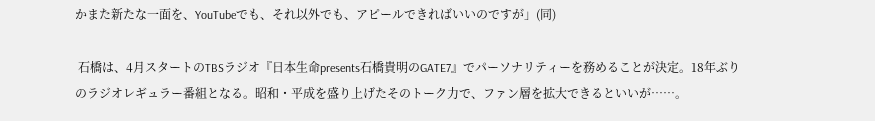かまた新たな一面を、YouTubeでも、それ以外でも、アピールできればいいのですが」(同)

 石橋は、4月スタートのTBSラジオ『日本生命presents石橋貴明のGATE7』でパーソナリティーを務めることが決定。18年ぶりのラジオレギュラー番組となる。昭和・平成を盛り上げたそのトーク力で、ファン層を拡大できるといいが……。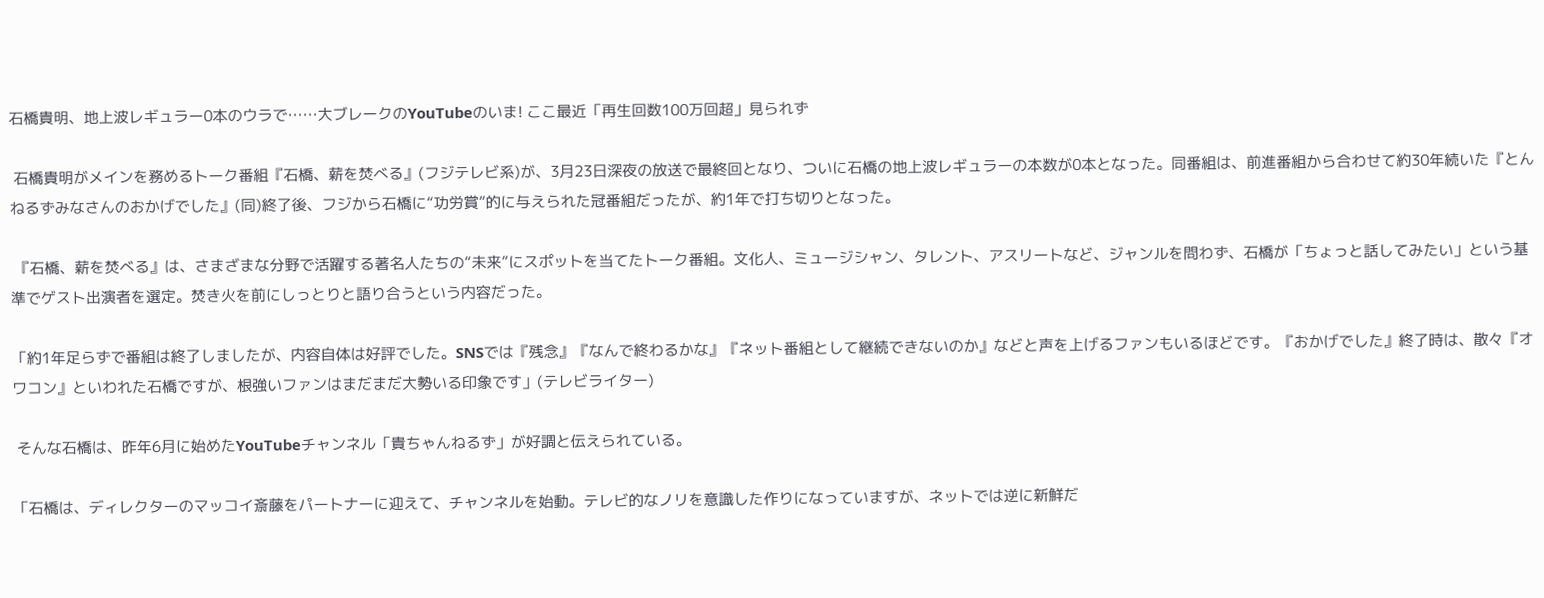石橋貴明、地上波レギュラー0本のウラで……大ブレークのYouTubeのいま! ここ最近「再生回数100万回超」見られず

 石橋貴明がメインを務めるトーク番組『石橋、薪を焚べる』(フジテレビ系)が、3月23日深夜の放送で最終回となり、ついに石橋の地上波レギュラーの本数が0本となった。同番組は、前進番組から合わせて約30年続いた『とんねるずみなさんのおかげでした』(同)終了後、フジから石橋に“功労賞”的に与えられた冠番組だったが、約1年で打ち切りとなった。

 『石橋、薪を焚べる』は、さまざまな分野で活躍する著名人たちの“未来”にスポットを当てたトーク番組。文化人、ミュージシャン、タレント、アスリートなど、ジャンルを問わず、石橋が「ちょっと話してみたい」という基準でゲスト出演者を選定。焚き火を前にしっとりと語り合うという内容だった。

「約1年足らずで番組は終了しましたが、内容自体は好評でした。SNSでは『残念』『なんで終わるかな』『ネット番組として継続できないのか』などと声を上げるファンもいるほどです。『おかげでした』終了時は、散々『オワコン』といわれた石橋ですが、根強いファンはまだまだ大勢いる印象です」(テレビライター)

 そんな石橋は、昨年6月に始めたYouTubeチャンネル「貴ちゃんねるず」が好調と伝えられている。

「石橋は、ディレクターのマッコイ斎藤をパートナーに迎えて、チャンネルを始動。テレビ的なノリを意識した作りになっていますが、ネットでは逆に新鮮だ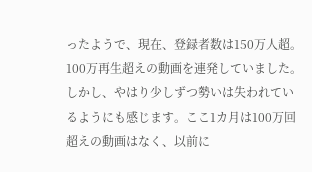ったようで、現在、登録者数は150万人超。100万再生超えの動画を連発していました。しかし、やはり少しずつ勢いは失われているようにも感じます。ここ1カ月は100万回超えの動画はなく、以前に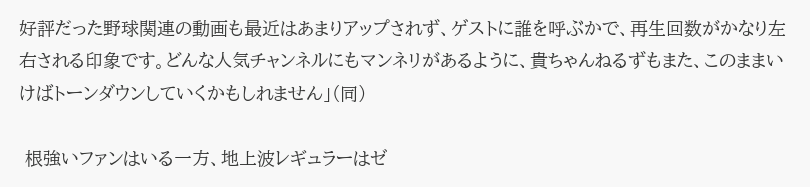好評だった野球関連の動画も最近はあまりアップされず、ゲストに誰を呼ぶかで、再生回数がかなり左右される印象です。どんな人気チャンネルにもマンネリがあるように、貴ちゃんねるずもまた、このままいけばトーンダウンしていくかもしれません」(同)

 根強いファンはいる一方、地上波レギュラーはゼ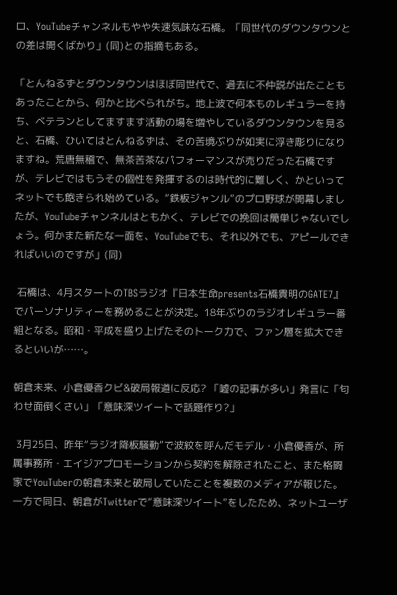ロ、YouTubeチャンネルもやや失速気味な石橋。「同世代のダウンタウンとの差は開くばかり」(同)との指摘もある。

「とんねるずとダウンタウンはほぼ同世代で、過去に不仲説が出たこともあったことから、何かと比べられがち。地上波で何本ものレギュラーを持ち、ベテランとしてますます活動の場を増やしているダウンタウンを見ると、石橋、ひいてはとんねるずは、その苦境ぶりが如実に浮き彫りになりますね。荒唐無稽で、無茶苦茶なパフォーマンスが売りだった石橋ですが、テレビではもうその個性を発揮するのは時代的に難しく、かといってネットでも飽きられ始めている。“鉄板ジャンル”のプロ野球が開幕しましたが、YouTubeチャンネルはともかく、テレビでの挽回は簡単じゃないでしょう。何かまた新たな一面を、YouTubeでも、それ以外でも、アピールできればいいのですが」(同)

 石橋は、4月スタートのTBSラジオ『日本生命presents石橋貴明のGATE7』でパーソナリティーを務めることが決定。18年ぶりのラジオレギュラー番組となる。昭和・平成を盛り上げたそのトーク力で、ファン層を拡大できるといいが……。

朝倉未来、小倉優香クビ&破局報道に反応? 「嘘の記事が多い」発言に「匂わせ面倒くさい」「意味深ツイートで話題作り?」

 3月25日、昨年“ラジオ降板騒動”で波紋を呼んだモデル・小倉優香が、所属事務所・エイジアプロモーションから契約を解除されたこと、また格闘家でYouTuberの朝倉未来と破局していたことを複数のメディアが報じた。一方で同日、朝倉がTwitterで“意味深ツイート”をしたため、ネットユーザ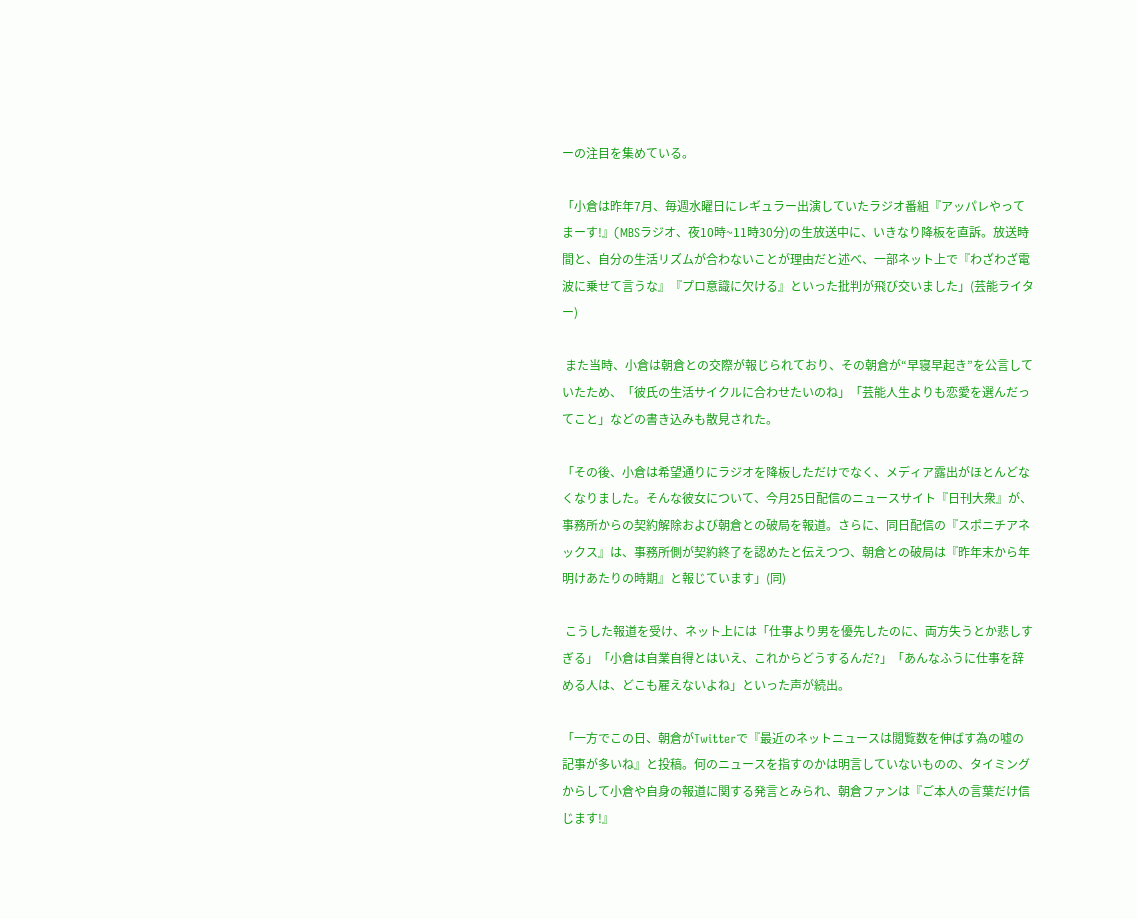ーの注目を集めている。

「小倉は昨年7月、毎週水曜日にレギュラー出演していたラジオ番組『アッパレやってまーす!』(MBSラジオ、夜10時~11時30分)の生放送中に、いきなり降板を直訴。放送時間と、自分の生活リズムが合わないことが理由だと述べ、一部ネット上で『わざわざ電波に乗せて言うな』『プロ意識に欠ける』といった批判が飛び交いました」(芸能ライター)

 また当時、小倉は朝倉との交際が報じられており、その朝倉が“早寝早起き”を公言していたため、「彼氏の生活サイクルに合わせたいのね」「芸能人生よりも恋愛を選んだってこと」などの書き込みも散見された。

「その後、小倉は希望通りにラジオを降板しただけでなく、メディア露出がほとんどなくなりました。そんな彼女について、今月25日配信のニュースサイト『日刊大衆』が、事務所からの契約解除および朝倉との破局を報道。さらに、同日配信の『スポニチアネックス』は、事務所側が契約終了を認めたと伝えつつ、朝倉との破局は『昨年末から年明けあたりの時期』と報じています」(同)

 こうした報道を受け、ネット上には「仕事より男を優先したのに、両方失うとか悲しすぎる」「小倉は自業自得とはいえ、これからどうするんだ?」「あんなふうに仕事を辞める人は、どこも雇えないよね」といった声が続出。

「一方でこの日、朝倉がTwitterで『最近のネットニュースは閲覧数を伸ばす為の嘘の記事が多いね』と投稿。何のニュースを指すのかは明言していないものの、タイミングからして小倉や自身の報道に関する発言とみられ、朝倉ファンは『ご本人の言葉だけ信じます!』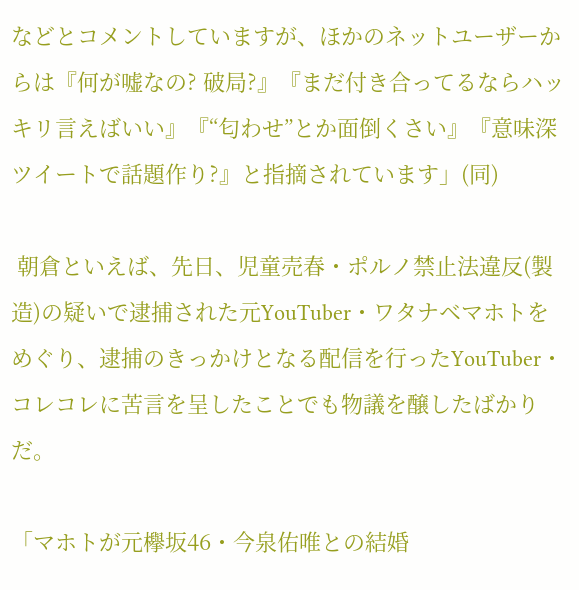などとコメントしていますが、ほかのネットユーザーからは『何が嘘なの? 破局?』『まだ付き合ってるならハッキリ言えばいい』『“匂わせ”とか面倒くさい』『意味深ツイートで話題作り?』と指摘されています」(同)

 朝倉といえば、先日、児童売春・ポルノ禁止法違反(製造)の疑いで逮捕された元YouTuber・ワタナベマホトをめぐり、逮捕のきっかけとなる配信を行ったYouTuber・コレコレに苦言を呈したことでも物議を醸したばかりだ。

「マホトが元欅坂46・今泉佑唯との結婚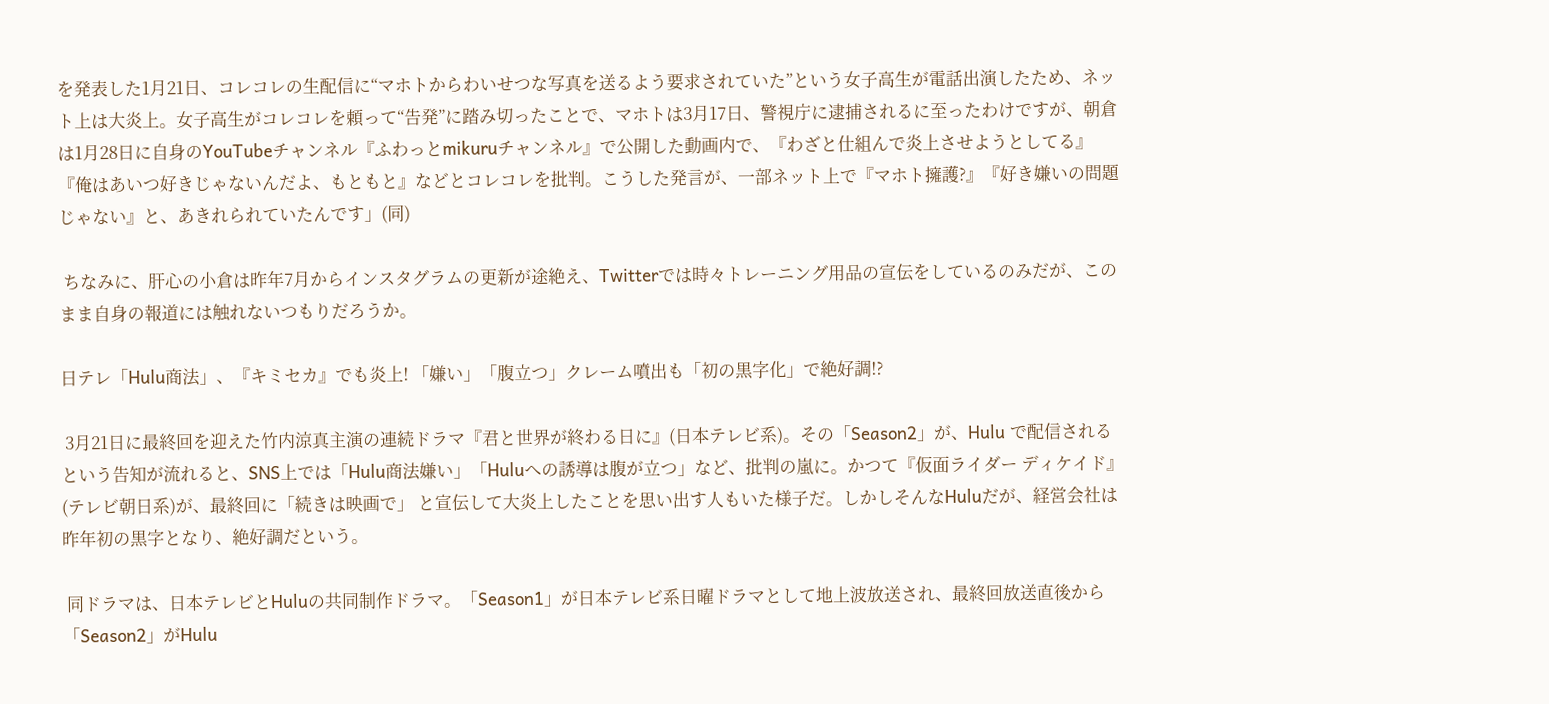を発表した1月21日、コレコレの生配信に“マホトからわいせつな写真を送るよう要求されていた”という女子高生が電話出演したため、ネット上は大炎上。女子高生がコレコレを頼って“告発”に踏み切ったことで、マホトは3月17日、警視庁に逮捕されるに至ったわけですが、朝倉は1月28日に自身のYouTubeチャンネル『ふわっとmikuruチャンネル』で公開した動画内で、『わざと仕組んで炎上させようとしてる』『俺はあいつ好きじゃないんだよ、もともと』などとコレコレを批判。こうした発言が、一部ネット上で『マホト擁護?』『好き嫌いの問題じゃない』と、あきれられていたんです」(同)

 ちなみに、肝心の小倉は昨年7月からインスタグラムの更新が途絶え、Twitterでは時々トレーニング用品の宣伝をしているのみだが、このまま自身の報道には触れないつもりだろうか。

日テレ「Hulu商法」、『キミセカ』でも炎上! 「嫌い」「腹立つ」クレーム噴出も「初の黒字化」で絶好調!?

 3月21日に最終回を迎えた竹内涼真主演の連続ドラマ『君と世界が終わる日に』(日本テレビ系)。その「Season2」が、Hulu で配信されるという告知が流れると、SNS上では「Hulu商法嫌い」「Huluへの誘導は腹が立つ」など、批判の嵐に。かつて『仮面ライダー ディケイド』(テレビ朝日系)が、最終回に「続きは映画で」 と宣伝して大炎上したことを思い出す人もいた様子だ。しかしそんなHuluだが、経営会社は昨年初の黒字となり、絶好調だという。

 同ドラマは、日本テレビとHuluの共同制作ドラマ。「Season1」が日本テレビ系日曜ドラマとして地上波放送され、最終回放送直後から「Season2」がHulu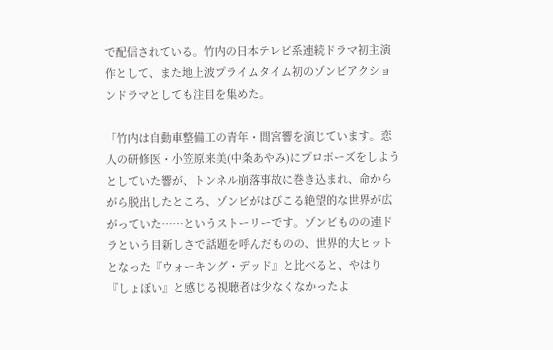で配信されている。竹内の日本テレビ系連続ドラマ初主演作として、また地上波プライムタイム初のゾンビアクションドラマとしても注目を集めた。

「竹内は自動車整備工の青年・間宮響を演じています。恋人の研修医・小笠原来美(中条あやみ)にプロポーズをしようとしていた響が、トンネル崩落事故に巻き込まれ、命からがら脱出したところ、ゾンビがはびこる絶望的な世界が広がっていた……というストーリーです。ゾンビものの連ドラという目新しさで話題を呼んだものの、世界的大ヒットとなった『ウォーキング・デッド』と比べると、やはり『しょぼい』と感じる視聴者は少なくなかったよ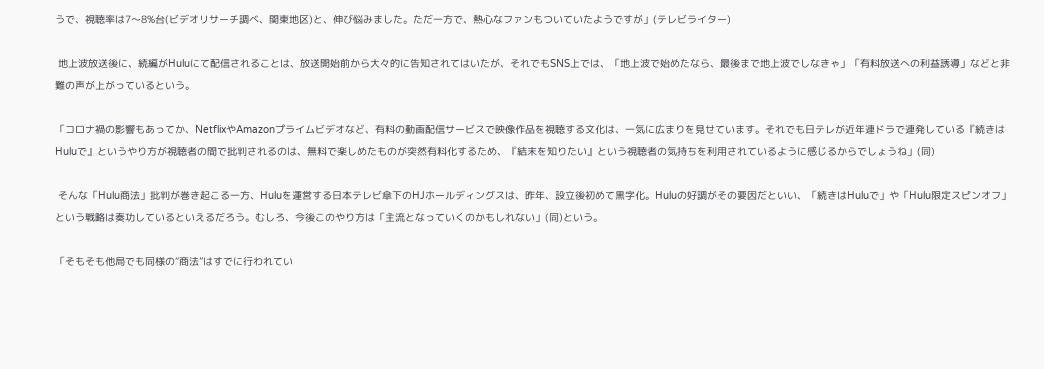うで、視聴率は7〜8%台(ビデオリサーチ調べ、関東地区)と、伸び悩みました。ただ一方で、熱心なファンもついていたようですが」(テレビライター)

 地上波放送後に、続編がHuluにて配信されることは、放送開始前から大々的に告知されてはいたが、それでもSNS上では、「地上波で始めたなら、最後まで地上波でしなきゃ」「有料放送への利益誘導」などと非難の声が上がっているという。

「コロナ禍の影響もあってか、NetflixやAmazonプライムビデオなど、有料の動画配信サービスで映像作品を視聴する文化は、一気に広まりを見せています。それでも日テレが近年連ドラで連発している『続きはHuluで』というやり方が視聴者の間で批判されるのは、無料で楽しめたものが突然有料化するため、『結末を知りたい』という視聴者の気持ちを利用されているように感じるからでしょうね」(同)

 そんな「Hulu商法」批判が巻き起こる一方、Huluを運営する日本テレビ傘下のHJホールディングスは、昨年、設立後初めて黒字化。Huluの好調がその要因だといい、「続きはHuluで」や「Hulu限定スピンオフ」という戦略は奏功しているといえるだろう。むしろ、今後このやり方は「主流となっていくのかもしれない」(同)という。

「そもそも他局でも同様の“商法”はすでに行われてい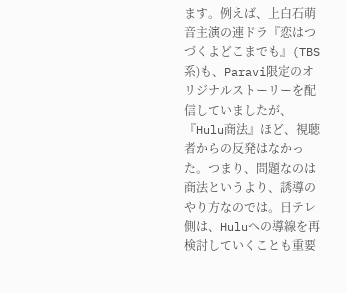ます。例えば、上白石萌音主演の連ドラ『恋はつづくよどこまでも』(TBS系)も、Paravi限定のオリジナルストーリーを配信していましたが、『Hulu商法』ほど、視聴者からの反発はなかった。つまり、問題なのは商法というより、誘導のやり方なのでは。日テレ側は、Huluへの導線を再検討していくことも重要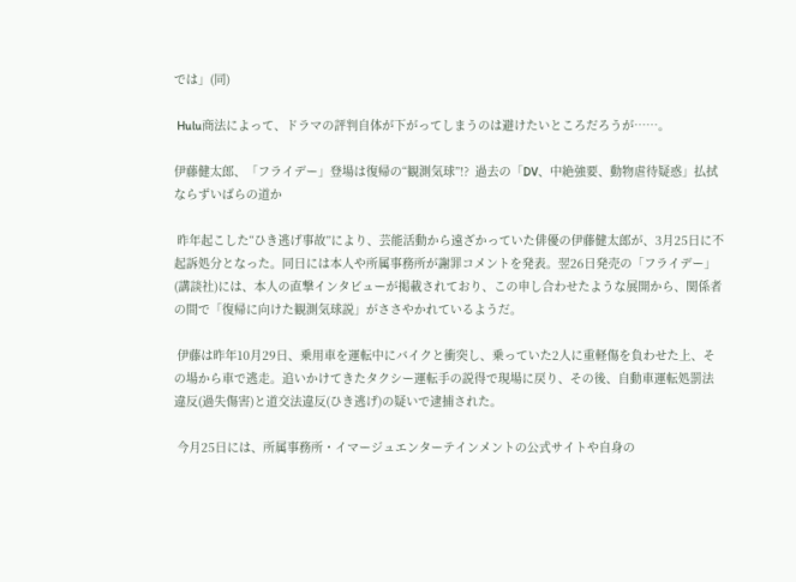では」(同)

 Hulu商法によって、ドラマの評判自体が下がってしまうのは避けたいところだろうが……。

伊藤健太郎、「フライデー」登場は復帰の“観測気球”!?  過去の「DV、中絶強要、動物虐待疑惑」払拭ならずいばらの道か

 昨年起こした“ひき逃げ事故”により、芸能活動から遠ざかっていた俳優の伊藤健太郎が、3月25日に不起訴処分となった。同日には本人や所属事務所が謝罪コメントを発表。翌26日発売の「フライデー」(講談社)には、本人の直撃インタビューが掲載されており、この申し合わせたような展開から、関係者の間で「復帰に向けた観測気球説」がささやかれているようだ。

 伊藤は昨年10月29日、乗用車を運転中にバイクと衝突し、乗っていた2人に重軽傷を負わせた上、その場から車で逃走。追いかけてきたタクシー運転手の説得で現場に戻り、その後、自動車運転処罰法違反(過失傷害)と道交法違反(ひき逃げ)の疑いで逮捕された。

 今月25日には、所属事務所・イマージュエンターテインメントの公式サイトや自身の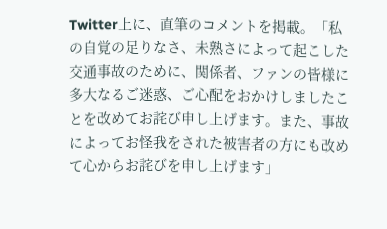Twitter上に、直筆のコメントを掲載。「私の自覚の足りなさ、未熟さによって起こした交通事故のために、関係者、ファンの皆様に多大なるご迷惑、ご心配をおかけしましたことを改めてお詫び申し上げます。また、事故によってお怪我をされた被害者の方にも改めて心からお詫びを申し上げます」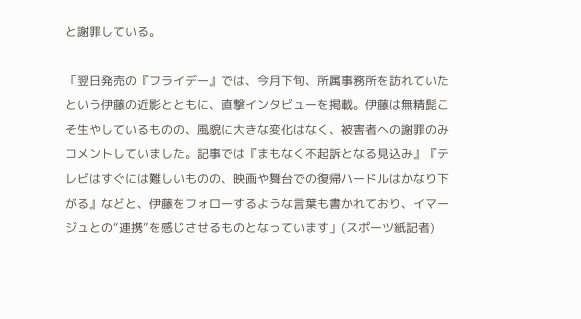と謝罪している。

「翌日発売の『フライデー』では、今月下旬、所属事務所を訪れていたという伊藤の近影とともに、直撃インタビューを掲載。伊藤は無精髭こそ生やしているものの、風貌に大きな変化はなく、被害者への謝罪のみコメントしていました。記事では『まもなく不起訴となる見込み』『テレビはすぐには難しいものの、映画や舞台での復帰ハードルはかなり下がる』などと、伊藤をフォローするような言葉も書かれており、イマージュとの“連携”を感じさせるものとなっています」(スポーツ紙記者)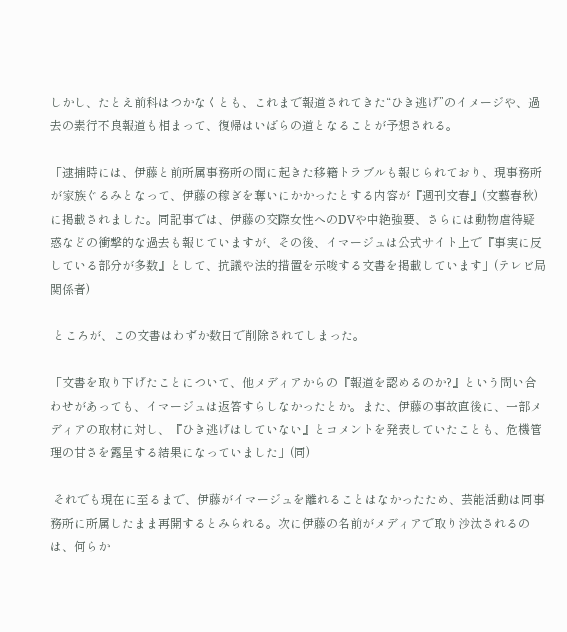しかし、たとえ前科はつかなくとも、これまで報道されてきた“ひき逃げ”のイメージや、過去の素行不良報道も相まって、復帰はいばらの道となることが予想される。

「逮捕時には、伊藤と前所属事務所の間に起きた移籍トラブルも報じられており、現事務所が家族ぐるみとなって、伊藤の稼ぎを奪いにかかったとする内容が『週刊文春』(文藝春秋)に掲載されました。同記事では、伊藤の交際女性へのDVや中絶強要、さらには動物虐待疑惑などの衝撃的な過去も報じていますが、その後、イマージュは公式サイト上で『事実に反している部分が多数』として、抗議や法的措置を示唆する文書を掲載しています」(テレビ局関係者)

 ところが、この文書はわずか数日で削除されてしまった。

「文書を取り下げたことについて、他メディアからの『報道を認めるのか?』という問い合わせがあっても、イマージュは返答すらしなかったとか。また、伊藤の事故直後に、一部メディアの取材に対し、『ひき逃げはしていない』とコメントを発表していたことも、危機管理の甘さを露呈する結果になっていました」(同)

 それでも現在に至るまで、伊藤がイマージュを離れることはなかったため、芸能活動は同事務所に所属したまま再開するとみられる。次に伊藤の名前がメディアで取り沙汰されるのは、何らか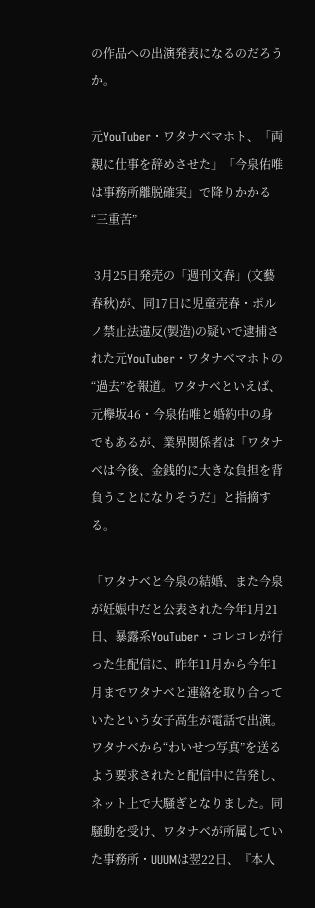の作品への出演発表になるのだろうか。

元YouTuber・ワタナベマホト、「両親に仕事を辞めさせた」「今泉佑唯は事務所離脱確実」で降りかかる“三重苦”

 3月25日発売の「週刊文春」(文藝春秋)が、同17日に児童売春・ポルノ禁止法違反(製造)の疑いで逮捕された元YouTuber・ワタナベマホトの“過去”を報道。ワタナベといえば、元欅坂46・今泉佑唯と婚約中の身でもあるが、業界関係者は「ワタナベは今後、金銭的に大きな負担を背負うことになりそうだ」と指摘する。

「ワタナベと今泉の結婚、また今泉が妊娠中だと公表された今年1月21日、暴露系YouTuber・コレコレが行った生配信に、昨年11月から今年1月までワタナベと連絡を取り合っていたという女子高生が電話で出演。ワタナベから“わいせつ写真”を送るよう要求されたと配信中に告発し、ネット上で大騒ぎとなりました。同騒動を受け、ワタナベが所属していた事務所・UUUMは翌22日、『本人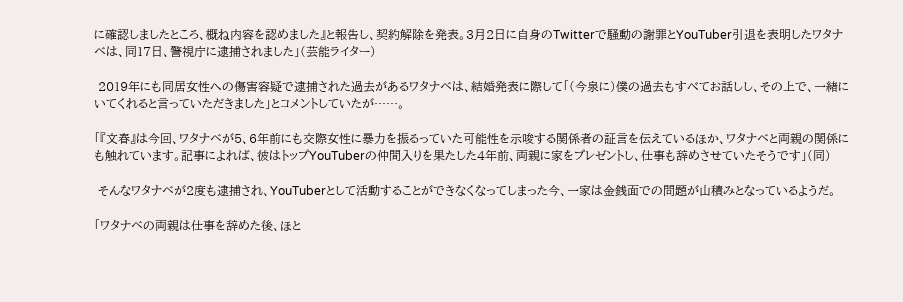に確認しましたところ、概ね内容を認めました』と報告し、契約解除を発表。3月2日に自身のTwitterで騒動の謝罪とYouTuber引退を表明したワタナベは、同17日、警視庁に逮捕されました」(芸能ライター)

 2019年にも同居女性への傷害容疑で逮捕された過去があるワタナベは、結婚発表に際して「(今泉に)僕の過去もすべてお話しし、その上で、一緒にいてくれると言っていただきました」とコメントしていたが……。

「『文春』は今回、ワタナベが5、6年前にも交際女性に暴力を振るっていた可能性を示唆する関係者の証言を伝えているほか、ワタナベと両親の関係にも触れています。記事によれば、彼はトップYouTuberの仲間入りを果たした4年前、両親に家をプレゼントし、仕事も辞めさせていたそうです」(同)

 そんなワタナベが2度も逮捕され、YouTuberとして活動することができなくなってしまった今、一家は金銭面での問題が山積みとなっているようだ。

「ワタナベの両親は仕事を辞めた後、ほと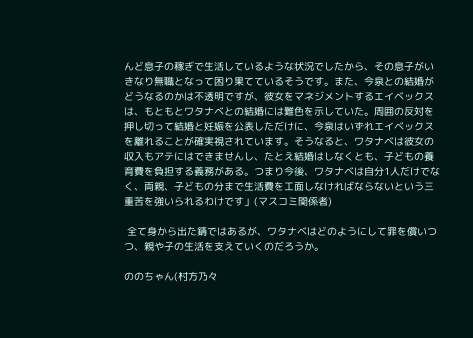んど息子の稼ぎで生活しているような状況でしたから、その息子がいきなり無職となって困り果てているそうです。また、今泉との結婚がどうなるのかは不透明ですが、彼女をマネジメントするエイベックスは、もともとワタナベとの結婚には難色を示していた。周囲の反対を押し切って結婚と妊娠を公表しただけに、今泉はいずれエイベックスを離れることが確実視されています。そうなると、ワタナベは彼女の収入もアテにはできませんし、たとえ結婚はしなくとも、子どもの養育費を負担する義務がある。つまり今後、ワタナベは自分1人だけでなく、両親、子どもの分まで生活費を工面しなければならないという三重苦を強いられるわけです」(マスコミ関係者)

 全て身から出た錆ではあるが、ワタナベはどのようにして罪を償いつつ、親や子の生活を支えていくのだろうか。

ののちゃん(村方乃々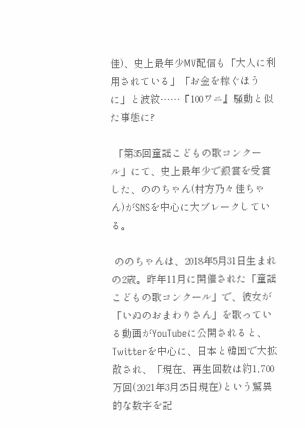佳)、史上最年少MV配信も「大人に利用されている」「お金を稼ぐほうに」と波紋……『100ワニ』騒動と似た事態に?

 「第35回童謡こどもの歌コンクール」にて、史上最年少で銀賞を受賞した、ののちゃん(村方乃々佳ちゃん)がSNSを中心に大ブレークしている。

 ののちゃんは、2018年5月31日生まれの2歳。昨年11月に開催された「童謡こどもの歌コンクール」で、彼女が「いぬのおまわりさん」を歌っている動画がYouTubeに公開されると、Twitterを中心に、日本と韓国で大拡散され、「現在、再生回数は約1,700万回(2021年3月25日現在)という驚異的な数字を記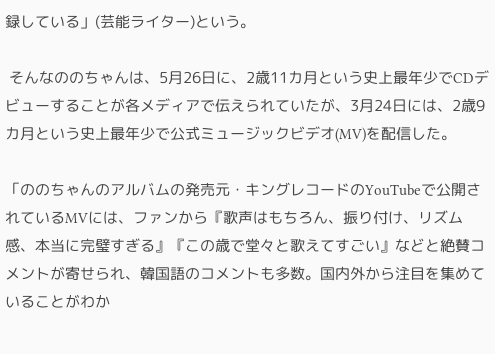録している」(芸能ライター)という。

 そんなののちゃんは、5月26日に、2歳11カ月という史上最年少でCDデビューすることが各メディアで伝えられていたが、3月24日には、2歳9カ月という史上最年少で公式ミュージックビデオ(MV)を配信した。

「ののちゃんのアルバムの発売元・キングレコードのYouTubeで公開されているMVには、ファンから『歌声はもちろん、振り付け、リズム感、本当に完璧すぎる』『この歳で堂々と歌えてすごい』などと絶賛コメントが寄せられ、韓国語のコメントも多数。国内外から注目を集めていることがわか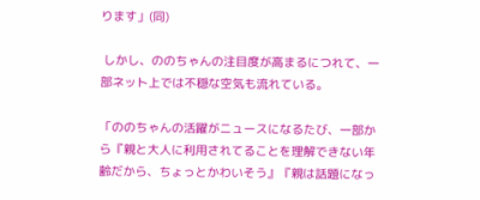ります」(同)

 しかし、ののちゃんの注目度が高まるにつれて、一部ネット上では不穏な空気も流れている。

「ののちゃんの活躍がニュースになるたび、一部から『親と大人に利用されてることを理解できない年齢だから、ちょっとかわいそう』『親は話題になっ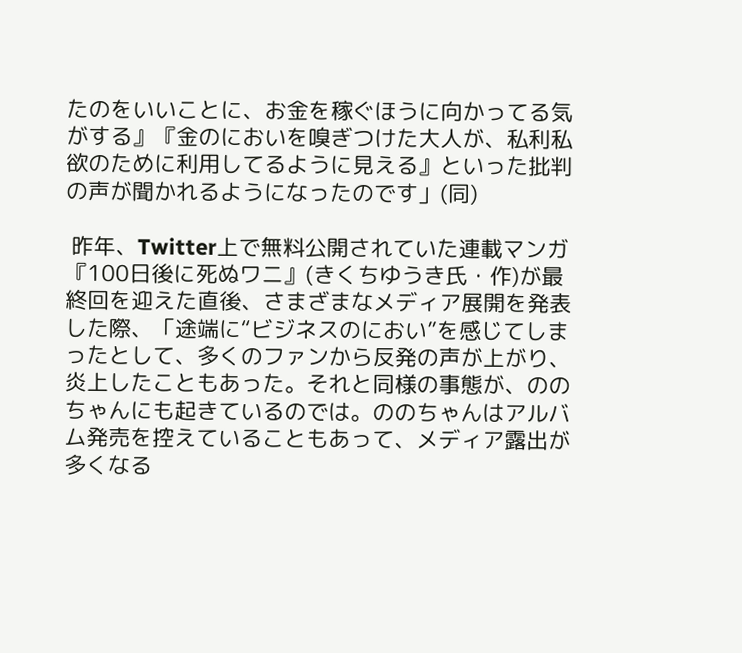たのをいいことに、お金を稼ぐほうに向かってる気がする』『金のにおいを嗅ぎつけた大人が、私利私欲のために利用してるように見える』といった批判の声が聞かれるようになったのです」(同)

 昨年、Twitter上で無料公開されていた連載マンガ『100日後に死ぬワニ』(きくちゆうき氏・作)が最終回を迎えた直後、さまざまなメディア展開を発表した際、「途端に“ビジネスのにおい”を感じてしまったとして、多くのファンから反発の声が上がり、炎上したこともあった。それと同様の事態が、ののちゃんにも起きているのでは。ののちゃんはアルバム発売を控えていることもあって、メディア露出が多くなる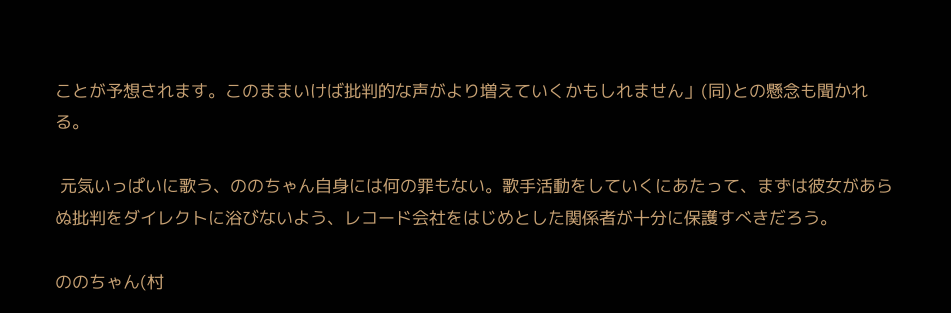ことが予想されます。このままいけば批判的な声がより増えていくかもしれません」(同)との懸念も聞かれる。

 元気いっぱいに歌う、ののちゃん自身には何の罪もない。歌手活動をしていくにあたって、まずは彼女があらぬ批判をダイレクトに浴びないよう、レコード会社をはじめとした関係者が十分に保護すべきだろう。

ののちゃん(村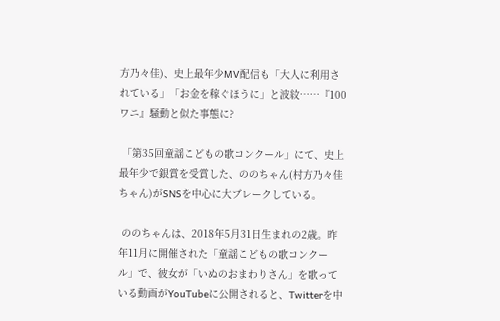方乃々佳)、史上最年少MV配信も「大人に利用されている」「お金を稼ぐほうに」と波紋……『100ワニ』騒動と似た事態に?

 「第35回童謡こどもの歌コンクール」にて、史上最年少で銀賞を受賞した、ののちゃん(村方乃々佳ちゃん)がSNSを中心に大ブレークしている。

 ののちゃんは、2018年5月31日生まれの2歳。昨年11月に開催された「童謡こどもの歌コンクール」で、彼女が「いぬのおまわりさん」を歌っている動画がYouTubeに公開されると、Twitterを中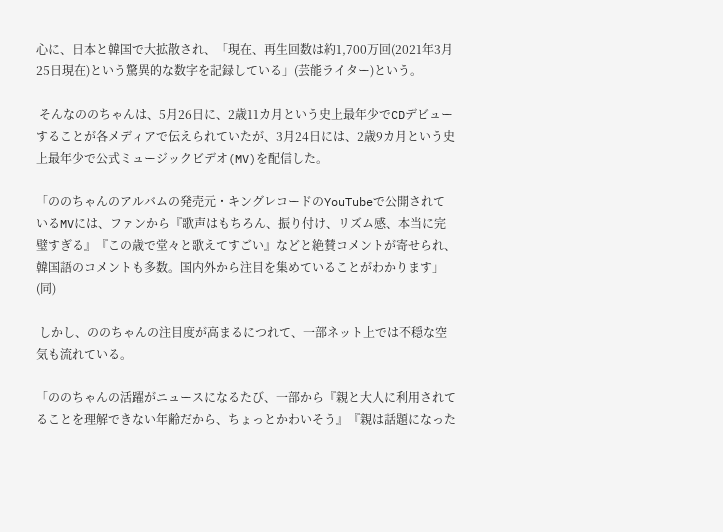心に、日本と韓国で大拡散され、「現在、再生回数は約1,700万回(2021年3月25日現在)という驚異的な数字を記録している」(芸能ライター)という。

 そんなののちゃんは、5月26日に、2歳11カ月という史上最年少でCDデビューすることが各メディアで伝えられていたが、3月24日には、2歳9カ月という史上最年少で公式ミュージックビデオ(MV)を配信した。

「ののちゃんのアルバムの発売元・キングレコードのYouTubeで公開されているMVには、ファンから『歌声はもちろん、振り付け、リズム感、本当に完璧すぎる』『この歳で堂々と歌えてすごい』などと絶賛コメントが寄せられ、韓国語のコメントも多数。国内外から注目を集めていることがわかります」(同)

 しかし、ののちゃんの注目度が高まるにつれて、一部ネット上では不穏な空気も流れている。

「ののちゃんの活躍がニュースになるたび、一部から『親と大人に利用されてることを理解できない年齢だから、ちょっとかわいそう』『親は話題になった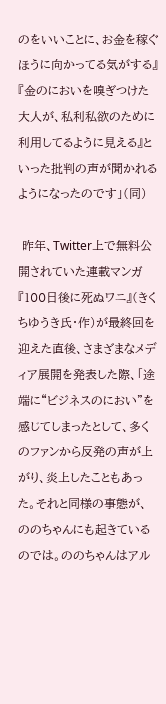のをいいことに、お金を稼ぐほうに向かってる気がする』『金のにおいを嗅ぎつけた大人が、私利私欲のために利用してるように見える』といった批判の声が聞かれるようになったのです」(同)

 昨年、Twitter上で無料公開されていた連載マンガ『100日後に死ぬワニ』(きくちゆうき氏・作)が最終回を迎えた直後、さまざまなメディア展開を発表した際、「途端に“ビジネスのにおい”を感じてしまったとして、多くのファンから反発の声が上がり、炎上したこともあった。それと同様の事態が、ののちゃんにも起きているのでは。ののちゃんはアル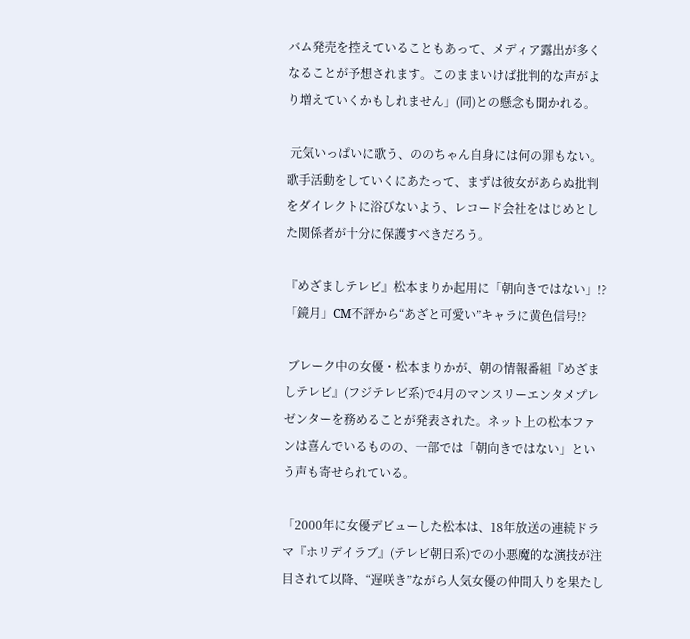バム発売を控えていることもあって、メディア露出が多くなることが予想されます。このままいけば批判的な声がより増えていくかもしれません」(同)との懸念も聞かれる。

 元気いっぱいに歌う、ののちゃん自身には何の罪もない。歌手活動をしていくにあたって、まずは彼女があらぬ批判をダイレクトに浴びないよう、レコード会社をはじめとした関係者が十分に保護すべきだろう。

『めざましテレビ』松本まりか起用に「朝向きではない」!? 「鏡月」CM不評から“あざと可愛い”キャラに黄色信号!?

 ブレーク中の女優・松本まりかが、朝の情報番組『めざましテレビ』(フジテレビ系)で4月のマンスリーエンタメプレゼンターを務めることが発表された。ネット上の松本ファンは喜んでいるものの、一部では「朝向きではない」という声も寄せられている。

「2000年に女優デビューした松本は、18年放送の連続ドラマ『ホリデイラブ』(テレビ朝日系)での小悪魔的な演技が注目されて以降、“遅咲き”ながら人気女優の仲間入りを果たし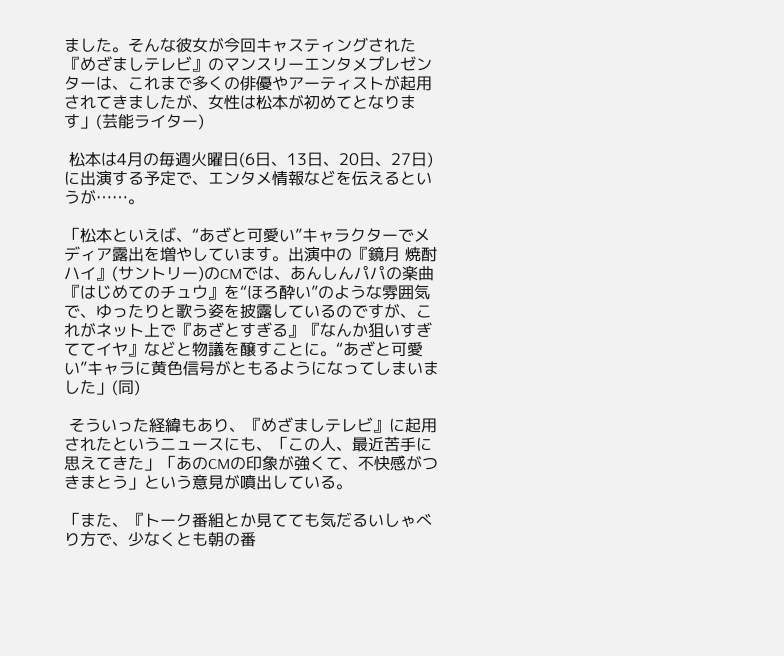ました。そんな彼女が今回キャスティングされた『めざましテレビ』のマンスリーエンタメプレゼンターは、これまで多くの俳優やアーティストが起用されてきましたが、女性は松本が初めてとなります」(芸能ライター)

 松本は4月の毎週火曜日(6日、13日、20日、27日)に出演する予定で、エンタメ情報などを伝えるというが……。

「松本といえば、“あざと可愛い”キャラクターでメディア露出を増やしています。出演中の『鏡月 焼酎ハイ』(サントリー)のCMでは、あんしんパパの楽曲『はじめてのチュウ』を“ほろ酔い”のような雰囲気で、ゆったりと歌う姿を披露しているのですが、これがネット上で『あざとすぎる』『なんか狙いすぎててイヤ』などと物議を醸すことに。“あざと可愛い”キャラに黄色信号がともるようになってしまいました」(同)

 そういった経緯もあり、『めざましテレビ』に起用されたというニュースにも、「この人、最近苦手に思えてきた」「あのCMの印象が強くて、不快感がつきまとう」という意見が噴出している。

「また、『トーク番組とか見てても気だるいしゃべり方で、少なくとも朝の番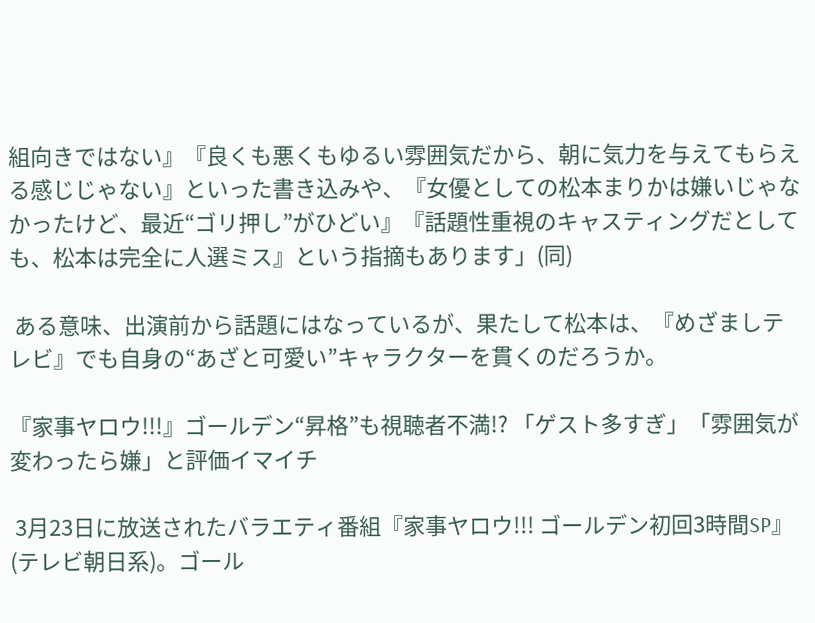組向きではない』『良くも悪くもゆるい雰囲気だから、朝に気力を与えてもらえる感じじゃない』といった書き込みや、『女優としての松本まりかは嫌いじゃなかったけど、最近“ゴリ押し”がひどい』『話題性重視のキャスティングだとしても、松本は完全に人選ミス』という指摘もあります」(同)

 ある意味、出演前から話題にはなっているが、果たして松本は、『めざましテレビ』でも自身の“あざと可愛い”キャラクターを貫くのだろうか。

『家事ヤロウ!!!』ゴールデン“昇格”も視聴者不満!? 「ゲスト多すぎ」「雰囲気が変わったら嫌」と評価イマイチ

 3月23日に放送されたバラエティ番組『家事ヤロウ!!! ゴールデン初回3時間SP』(テレビ朝日系)。ゴール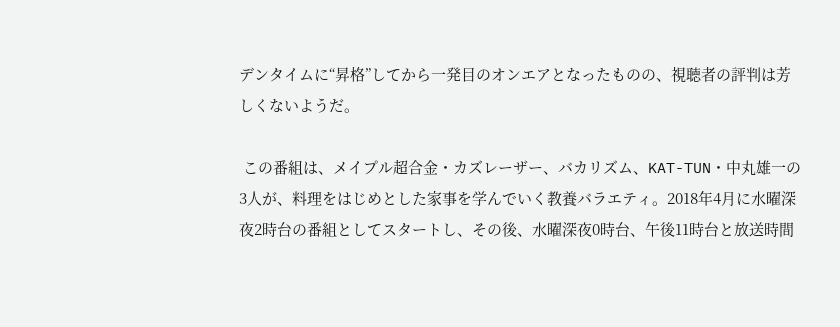デンタイムに“昇格”してから一発目のオンエアとなったものの、視聴者の評判は芳しくないようだ。

 この番組は、メイプル超合金・カズレーザー、バカリズム、KAT-TUN・中丸雄一の3人が、料理をはじめとした家事を学んでいく教養バラエティ。2018年4月に水曜深夜2時台の番組としてスタートし、その後、水曜深夜0時台、午後11時台と放送時間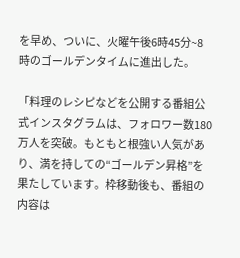を早め、ついに、火曜午後6時45分~8時のゴールデンタイムに進出した。

「料理のレシピなどを公開する番組公式インスタグラムは、フォロワー数180万人を突破。もともと根強い人気があり、満を持しての“ゴールデン昇格”を果たしています。枠移動後も、番組の内容は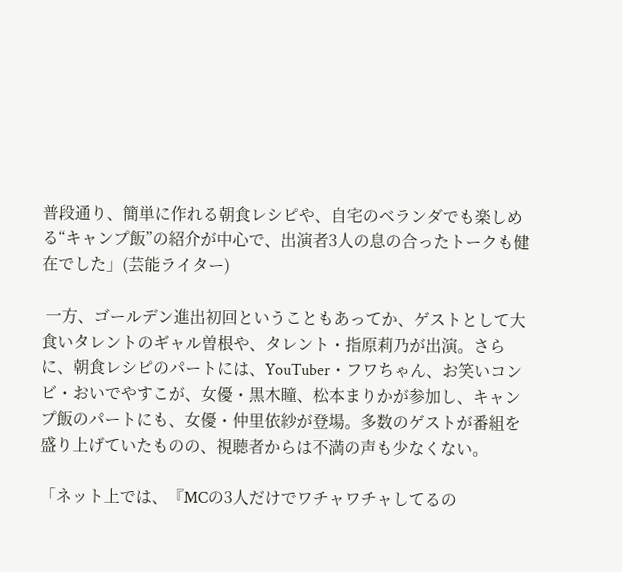普段通り、簡単に作れる朝食レシピや、自宅のベランダでも楽しめる“キャンプ飯”の紹介が中心で、出演者3人の息の合ったトークも健在でした」(芸能ライター)

 一方、ゴールデン進出初回ということもあってか、ゲストとして大食いタレントのギャル曽根や、タレント・指原莉乃が出演。さらに、朝食レシピのパートには、YouTuber・フワちゃん、お笑いコンビ・おいでやすこが、女優・黒木瞳、松本まりかが参加し、キャンプ飯のパートにも、女優・仲里依紗が登場。多数のゲストが番組を盛り上げていたものの、視聴者からは不満の声も少なくない。

「ネット上では、『MCの3人だけでワチャワチャしてるの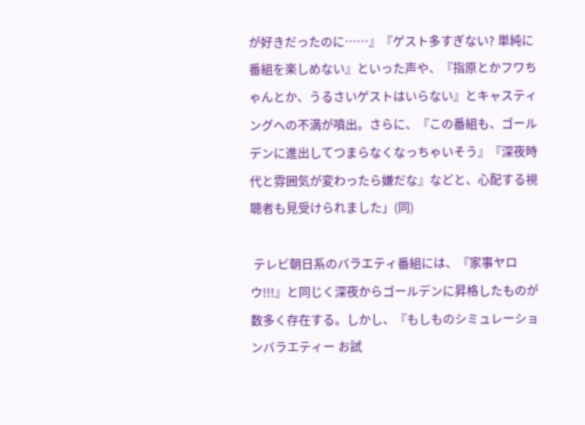が好きだったのに……』『ゲスト多すぎない? 単純に番組を楽しめない』といった声や、『指原とかフワちゃんとか、うるさいゲストはいらない』とキャスティングへの不満が噴出。さらに、『この番組も、ゴールデンに進出してつまらなくなっちゃいそう』『深夜時代と雰囲気が変わったら嫌だな』などと、心配する視聴者も見受けられました」(同)

 テレビ朝日系のバラエティ番組には、『家事ヤロウ!!!』と同じく深夜からゴールデンに昇格したものが数多く存在する。しかし、『もしものシミュレーションバラエティー お試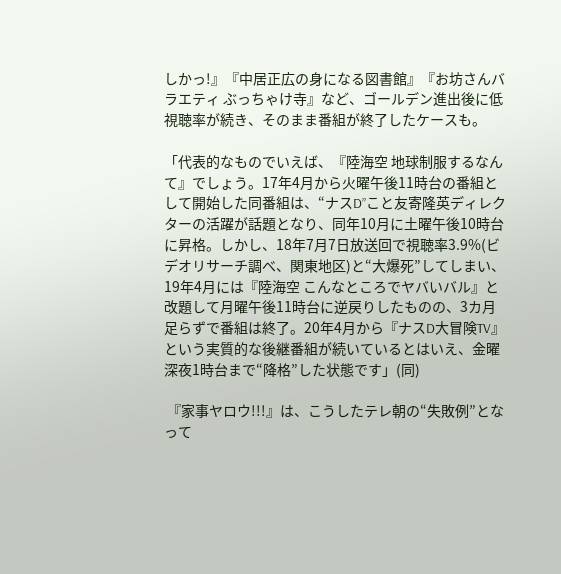しかっ!』『中居正広の身になる図書館』『お坊さんバラエティ ぶっちゃけ寺』など、ゴールデン進出後に低視聴率が続き、そのまま番組が終了したケースも。

「代表的なものでいえば、『陸海空 地球制服するなんて』でしょう。17年4月から火曜午後11時台の番組として開始した同番組は、“ナスD”こと友寄隆英ディレクターの活躍が話題となり、同年10月に土曜午後10時台に昇格。しかし、18年7月7日放送回で視聴率3.9%(ビデオリサーチ調べ、関東地区)と“大爆死”してしまい、19年4月には『陸海空 こんなところでヤバいバル』と改題して月曜午後11時台に逆戻りしたものの、3カ月足らずで番組は終了。20年4月から『ナスD大冒険TV』という実質的な後継番組が続いているとはいえ、金曜深夜1時台まで“降格”した状態です」(同)

 『家事ヤロウ!!!』は、こうしたテレ朝の“失敗例”となって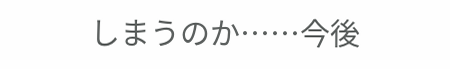しまうのか……今後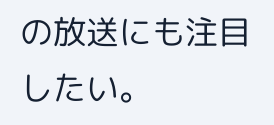の放送にも注目したい。